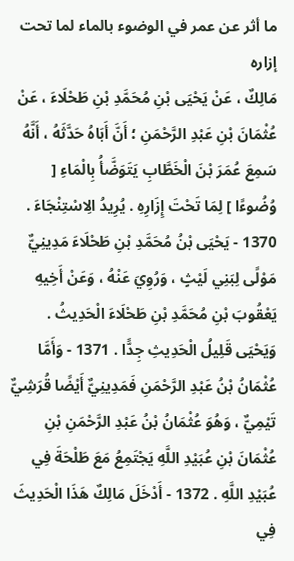ما أثر عن عمر في الوضوء بالماء لما تحت إزاره
مَالِكٌ ، عَنْ يَحْيَى بْنِ مُحَمَّدِ بْنِ طَحْلَاءَ ، عَنْ عُثْمَانَ بْنِ عَبْدِ الرَّحْمَنِ ؛ أَنَّ أَبَاهُ حَدَّثَهُ ، أَنَّهُ سَمِعَ عُمَرَ بْنَ الْخَطَّابِ يَتَوَضَّأُ بِالْمَاءِ [ وُضُوءًا ] لِمَا تَحْتَ إِزَارِهِ . يُرِيدُ الِاسْتِنْجَاءَ . 1370 - يَحْيَى بْنُ مُحَمَّدِ بْنِ طَحْلَاءَ مَدِينِيٌّ مَوْلًى لِبَنِي لَيْثٍ ، وَرُوِيَ عَنْهُ ، وَعَنْ أَخِيهِ يَعْقُوبَ بْنِ مُحَمَّدِ بْنِ طَحْلَاءَ الْحَدِيثُ .
وَيَحْيَى قَلِيلُ الْحَدِيثِ جِدًّا . 1371 - وَأَمَّا عُثْمَانُ بْنُ عَبْدِ الرَّحْمَنِ فَمَدِينِيٌّ أَيْضًا قُرَشِيٌّ تَيْمِيٌّ ، وَهُوَ عُثْمَانُ بْنُ عَبْدِ الرَّحْمَنِ بْنِ عُثْمَانَ بْنِ عُبَيْدِ اللَّهِ يَجْتَمِعُ مَعَ طَلْحَةَ فِي عُبَيْدِ اللَّهِ . 1372 - أَدْخَلَ مَالِكٌ هَذَا الْحَدِيثَ فِي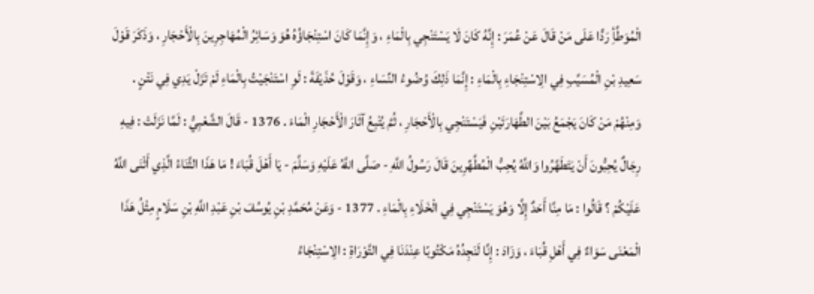الْمُوَطَّأِ رَدًّا عَلَى مَنْ قَالَ عَنْ عُمَرَ : إِنَّهُ كَانَ لَا يَسْتَنْجِي بِالْمَاءِ ، وَإِنَّمَا كَانَ اسْتِنْجَاؤُهُ هُوَ وَسَائِرُ الْمُهَاجِرِينَ بِالْأَحْجَارِ ، وَذَكَرَ قَوْلَ سَعِيدِ بْنِ الْمُسَيَّبِ فِي الِاسْتِنْجَاءِ بِالْمَاءِ : إِنَّمَا ذَلِكَ وُضُوءُ النِّسَاءِ ، وَقَوْلَ حُذَيْفَةَ : لَوِ اسْتَنْجَيْتُ بِالْمَاءِ لَمْ تَزَلْ يَدِي فِي نَتْنٍ .
وَمِنْهُمْ مَنْ كَانَ يَجْمَعُ بَيْنَ الطَّهَارَتَيْنِ فَيَسْتَنْجِي بِالْأَحْجَارِ ، ثُمَّ يُتْبِعُ آثَارَ الْأَحْجَارِ الْمَاءَ . 1376 - قَالَ الشَّعْبِيُّ : لَمَّا نَزَلَتْ : فِيهِ رِجَالٌ يُحِبُّونَ أَنْ يَتَطَهَّرُوا وَاللَّهُ يُحِبُّ الْمُطَّهِّرِينَ قَالَ رَسُولُ اللَّهِ - صَلَّى اللَّهُ عَلَيْهِ وَسَلَّمَ - يَا أَهْلَ قُبَاءَ ! مَا هَذَا الثَّنَاءُ الَّذِي أَثْنَى اللَّهُ عَلَيْكُمْ ؟ قَالُوا : مَا مِنَّا أَحَدٌ إِلَّا وَهُوَ يَسْتَنْجِي فِي الْخَلَاءِ بِالْمَاءِ . 1377 - وَعَنْ مُحَمَّدِ بْنِ يُوسُفَ بْنِ عَبْدِ اللَّهِ بْنِ سَلَامٍ مِثْلُ هَذَا الْمَعْنَى سَوَاءٌ فِي أَهْلِ قُبَاءَ ، وَزَادَ : إِنَّا لَنَجِدُهُ مَكْتُوبًا عِنْدَنَا فِي التَّوْرَاةِ : الِاسْتِنْجَاءُ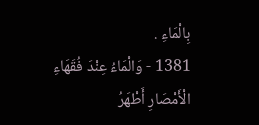بِالْمَاءِ .
1381 - وَالْمَاءُ عِنْدَ فُقَهَاءِ الْأَمْصَارِ أَطْهَرُ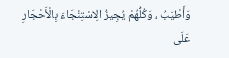وَأَطْيَبُ ، وَكُلُّهُمْ يُجِيزُ الِاسْتِنْجَاءَ بِالْأَحْجَارِ عَلَى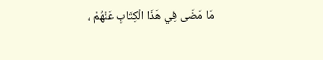مَا مَضَى فِي هَذَا الْكِتَابِ عَنْهُمْ ،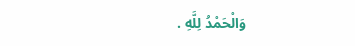وَالْحَمْدُ لِلَّهِ .